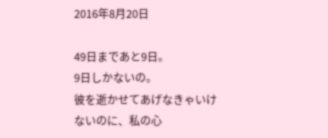2016年8月20日

49日まであと9日。
9日しかないの。
彼を逝かせてあげなきゃいけないのに、私の心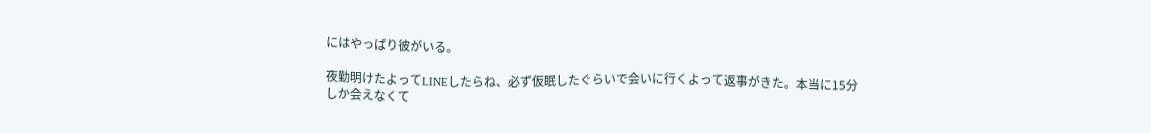にはやっぱり彼がいる。

夜勤明けたよってLINEしたらね、必ず仮眠したぐらいで会いに行くよって返事がきた。本当に15分しか会えなくて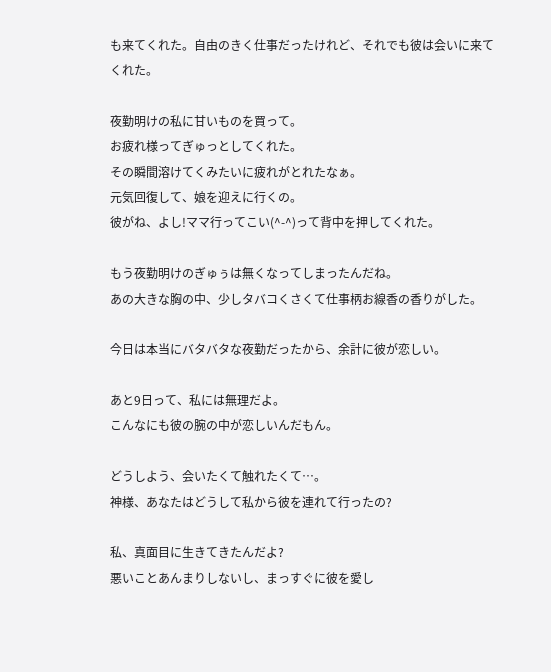も来てくれた。自由のきく仕事だったけれど、それでも彼は会いに来てくれた。

夜勤明けの私に甘いものを買って。
お疲れ様ってぎゅっとしてくれた。
その瞬間溶けてくみたいに疲れがとれたなぁ。
元気回復して、娘を迎えに行くの。
彼がね、よし!ママ行ってこい(^-^)って背中を押してくれた。

もう夜勤明けのぎゅぅは無くなってしまったんだね。
あの大きな胸の中、少しタバコくさくて仕事柄お線香の香りがした。

今日は本当にバタバタな夜勤だったから、余計に彼が恋しい。

あと9日って、私には無理だよ。
こんなにも彼の腕の中が恋しいんだもん。

どうしよう、会いたくて触れたくて…。
神様、あなたはどうして私から彼を連れて行ったの?

私、真面目に生きてきたんだよ?
悪いことあんまりしないし、まっすぐに彼を愛し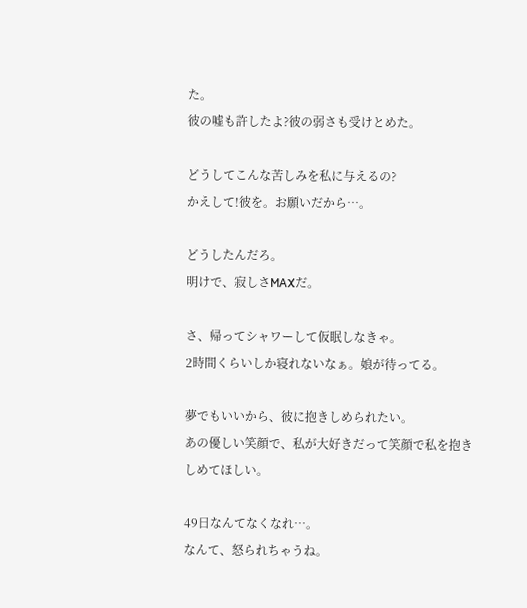た。
彼の嘘も許したよ?彼の弱さも受けとめた。

どうしてこんな苦しみを私に与えるの?
かえして!彼を。お願いだから…。

どうしたんだろ。
明けで、寂しさMAXだ。

さ、帰ってシャワーして仮眠しなきゃ。
2時間くらいしか寝れないなぁ。娘が待ってる。

夢でもいいから、彼に抱きしめられたい。
あの優しい笑顔で、私が大好きだって笑顔で私を抱きしめてほしい。

49日なんてなくなれ…。
なんて、怒られちゃうね。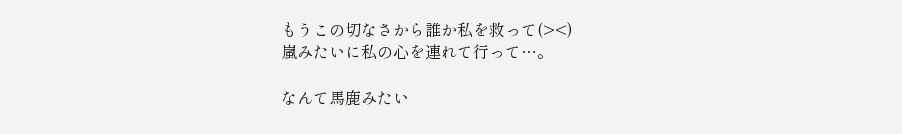もうこの切なさから誰か私を救って(><)
嵐みたいに私の心を連れて行って…。

なんて馬鹿みたい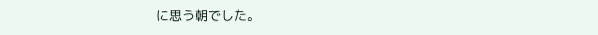に思う朝でした。